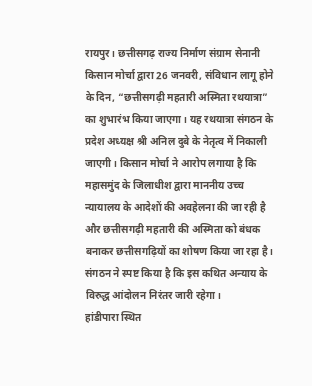रायपुर। छत्तीसगढ़ राज्य निर्माण संग्राम सेनानी किसान मोर्चा द्वारा 26 जनवरी, संविधान लागू होने के दिन, “छत्तीसगढ़ी महतारी अस्मिता रथयात्रा” का शुभारंभ किया जाएगा। यह रथयात्रा संगठन के प्रदेश अध्यक्ष श्री अनिल दुबे के नेतृत्व में निकाली जाएगी। किसान मोर्चा ने आरोप लगाया है कि महासमुंद के जिलाधीश द्वारा माननीय उच्च न्यायालय के आदेशों की अवहेलना की जा रही है और छत्तीसगढ़ी महतारी की अस्मिता को बंधक बनाकर छत्तीसगढ़ियों का शोषण किया जा रहा है। संगठन ने स्पष्ट किया है कि इस कथित अन्याय के विरुद्ध आंदोलन निरंतर जारी रहेगा।
हांडीपारा स्थित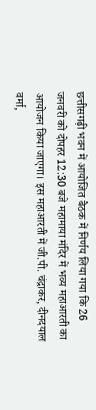छत्तीसगढ़ी भवन में आयोजित बैठक में निर्णय लिया गया कि 26 जनवरी को दोपहर 12:30 बजे महामाया मंदिर में भव्य महाआरती का आयोजन किया जाएगा। इस महाआरती में जी.पी. चंद्राकर, दीनदयाल वर्मा,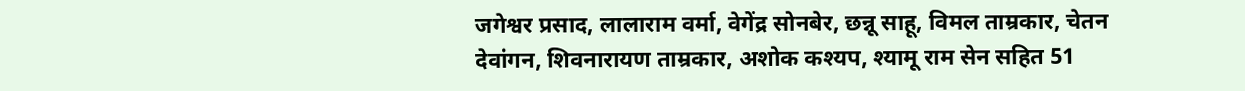जगेश्वर प्रसाद, लालाराम वर्मा, वेगेंद्र सोनबेर, छन्नू साहू, विमल ताम्रकार, चेतन देवांगन, शिवनारायण ताम्रकार, अशोक कश्यप, श्यामू राम सेन सहित 51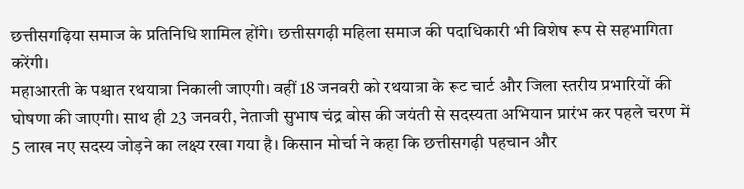छत्तीसगढ़िया समाज के प्रतिनिधि शामिल होंगे। छत्तीसगढ़ी महिला समाज की पदाधिकारी भी विशेष रूप से सहभागिता करेंगी।
महाआरती के पश्चात रथयात्रा निकाली जाएगी। वहीं 18 जनवरी को रथयात्रा के रूट चार्ट और जिला स्तरीय प्रभारियों की घोषणा की जाएगी। साथ ही 23 जनवरी, नेताजी सुभाष चंद्र बोस की जयंती से सदस्यता अभियान प्रारंभ कर पहले चरण में 5 लाख नए सदस्य जोड़ने का लक्ष्य रखा गया है। किसान मोर्चा ने कहा कि छत्तीसगढ़ी पहचान और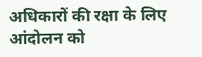अधिकारों की रक्षा के लिए आंदोलन को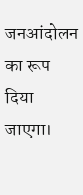जनआंदोलन का रूप दिया जाएगा।